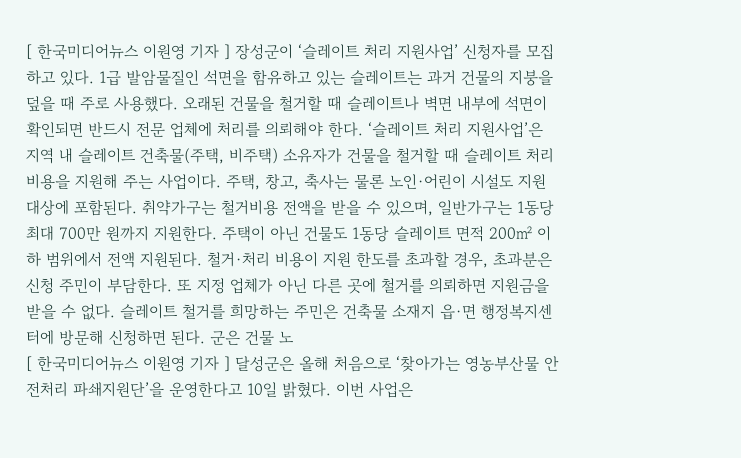[ 한국미디어뉴스 이원영 기자 ] 장성군이 ‘슬레이트 처리 지원사업’ 신청자를 모집하고 있다. 1급 발암물질인 석면을 함유하고 있는 슬레이트는 과거 건물의 지붕을 덮을 때 주로 사용했다. 오래된 건물을 철거할 때 슬레이트나 벽면 내부에 석면이 확인되면 반드시 전문 업체에 처리를 의뢰해야 한다. ‘슬레이트 처리 지원사업’은 지역 내 슬레이트 건축물(주택, 비주택) 소유자가 건물을 철거할 때 슬레이트 처리 비용을 지원해 주는 사업이다. 주택, 창고, 축사는 물론 노인·어린이 시설도 지원 대상에 포함된다. 취약가구는 철거비용 전액을 받을 수 있으며, 일반가구는 1동당 최대 700만 원까지 지원한다. 주택이 아닌 건물도 1동당 슬레이트 면적 200㎡ 이하 범위에서 전액 지원된다. 철거·처리 비용이 지원 한도를 초과할 경우, 초과분은 신청 주민이 부담한다. 또 지정 업체가 아닌 다른 곳에 철거를 의뢰하면 지원금을 받을 수 없다. 슬레이트 철거를 희망하는 주민은 건축물 소재지 읍·면 행정복지센터에 방문해 신청하면 된다. 군은 건물 노
[ 한국미디어뉴스 이원영 기자 ] 달성군은 올해 처음으로 ‘찾아가는 영농부산물 안전처리 파쇄지원단’을 운영한다고 10일 밝혔다. 이번 사업은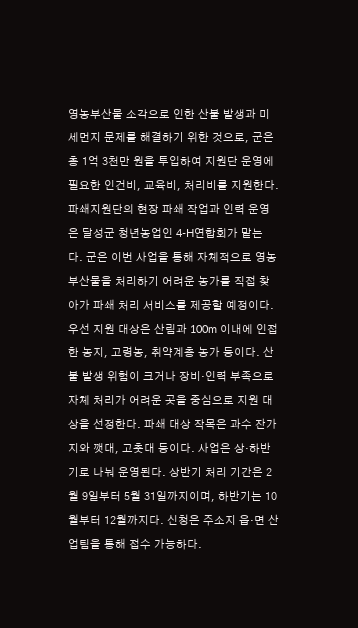영농부산물 소각으로 인한 산불 발생과 미세먼지 문제를 해결하기 위한 것으로, 군은 총 1억 3천만 원을 투입하여 지원단 운영에 필요한 인건비, 교육비, 처리비를 지원한다. 파쇄지원단의 현장 파쇄 작업과 인력 운영은 달성군 청년농업인 4-H연합회가 맡는다. 군은 이번 사업을 통해 자체적으로 영농부산물을 처리하기 어려운 농가를 직접 찾아가 파쇄 처리 서비스를 제공할 예정이다. 우선 지원 대상은 산림과 100m 이내에 인접한 농지, 고령농, 취약계층 농가 등이다. 산불 발생 위험이 크거나 장비·인력 부족으로 자체 처리가 어려운 곳을 중심으로 지원 대상을 선정한다. 파쇄 대상 작목은 과수 잔가지와 깻대, 고춧대 등이다. 사업은 상·하반기로 나눠 운영된다. 상반기 처리 기간은 2월 9일부터 5월 31일까지이며, 하반기는 10월부터 12월까지다. 신청은 주소지 읍·면 산업팀을 통해 접수 가능하다.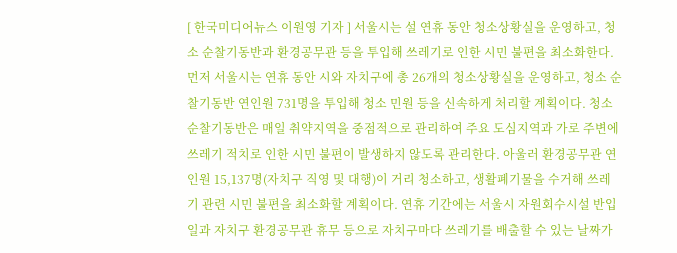[ 한국미디어뉴스 이원영 기자 ] 서울시는 설 연휴 동안 청소상황실을 운영하고, 청소 순찰기동반과 환경공무관 등을 투입해 쓰레기로 인한 시민 불편을 최소화한다. 먼저 서울시는 연휴 동안 시와 자치구에 총 26개의 청소상황실을 운영하고, 청소 순찰기동반 연인원 731명을 투입해 청소 민원 등을 신속하게 처리할 계획이다. 청소 순찰기동반은 매일 취약지역을 중점적으로 관리하여 주요 도심지역과 가로 주변에 쓰레기 적치로 인한 시민 불편이 발생하지 않도록 관리한다. 아울러 환경공무관 연인원 15,137명(자치구 직영 및 대행)이 거리 청소하고, 생활폐기물을 수거해 쓰레기 관련 시민 불편을 최소화할 계획이다. 연휴 기간에는 서울시 자원회수시설 반입일과 자치구 환경공무관 휴무 등으로 자치구마다 쓰레기를 배출할 수 있는 날짜가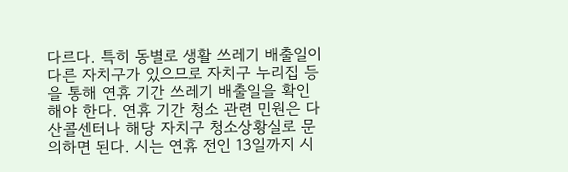다르다. 특히 동별로 생활 쓰레기 배출일이 다른 자치구가 있으므로 자치구 누리집 등을 통해 연휴 기간 쓰레기 배출일을 확인해야 한다. 연휴 기간 청소 관련 민원은 다산콜센터나 해당 자치구 청소상황실로 문의하면 된다. 시는 연휴 전인 13일까지 시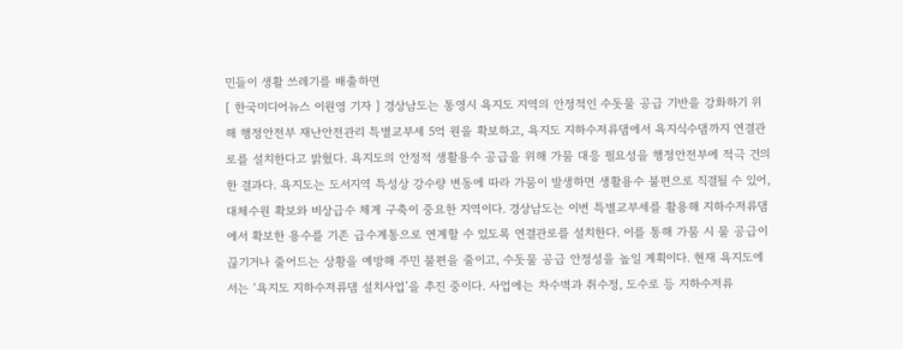민들이 생활 쓰레기를 배출하면
[ 한국미디어뉴스 이원영 기자 ] 경상남도는 통영시 욕지도 지역의 안정적인 수돗물 공급 기반을 강화하기 위해 행정안전부 재난안전관리 특별교부세 5억 원을 확보하고, 욕지도 지하수저류댐에서 욕지식수댐까지 연결관로를 설치한다고 밝혔다. 욕지도의 안정적 생활용수 공급을 위해 가뭄 대응 필요성을 행정안전부에 적극 건의한 결과다. 욕지도는 도서지역 특성상 강수량 변동에 따라 가뭄이 발생하면 생활용수 불편으로 직결될 수 있어, 대체수원 확보와 비상급수 체계 구축이 중요한 지역이다. 경상남도는 이번 특별교부세를 활용해 지하수저류댐에서 확보한 용수를 기존 급수계통으로 연계할 수 있도록 연결관로를 설치한다. 이를 통해 가뭄 시 물 공급이 끊기거나 줄어드는 상황을 예방해 주민 불편을 줄이고, 수돗물 공급 안정성을 높일 계획이다. 현재 욕지도에서는 ‘욕지도 지하수저류댐 설치사업’을 추진 중이다. 사업에는 차수벽과 취수정, 도수로 등 지하수저류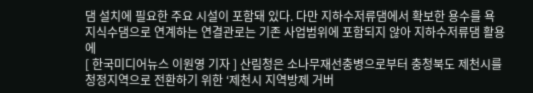댐 설치에 필요한 주요 시설이 포함돼 있다. 다만 지하수저류댐에서 확보한 용수를 욕지식수댐으로 연계하는 연결관로는 기존 사업범위에 포함되지 않아 지하수저류댐 활용에
[ 한국미디어뉴스 이원영 기자 ] 산림청은 소나무재선충병으로부터 충청북도 제천시를 청정지역으로 전환하기 위한 ‘제천시 지역방제 거버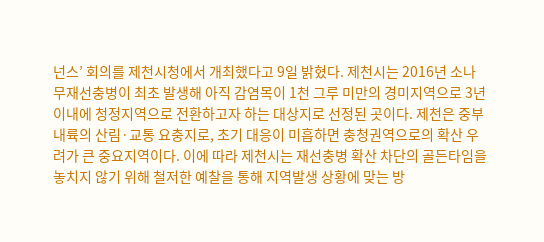넌스’ 회의를 제천시청에서 개최했다고 9일 밝혔다. 제천시는 2016년 소나무재선충병이 최초 발생해 아직 감염목이 1천 그루 미만의 경미지역으로 3년 이내에 청정지역으로 전환하고자 하는 대상지로 선정된 곳이다. 제천은 중부 내륙의 산림·교통 요충지로, 초기 대응이 미흡하면 충청권역으로의 확산 우려가 큰 중요지역이다. 이에 따라 제천시는 재선충병 확산 차단의 골든타임을 놓치지 않기 위해 철저한 예찰을 통해 지역발생 상황에 맞는 방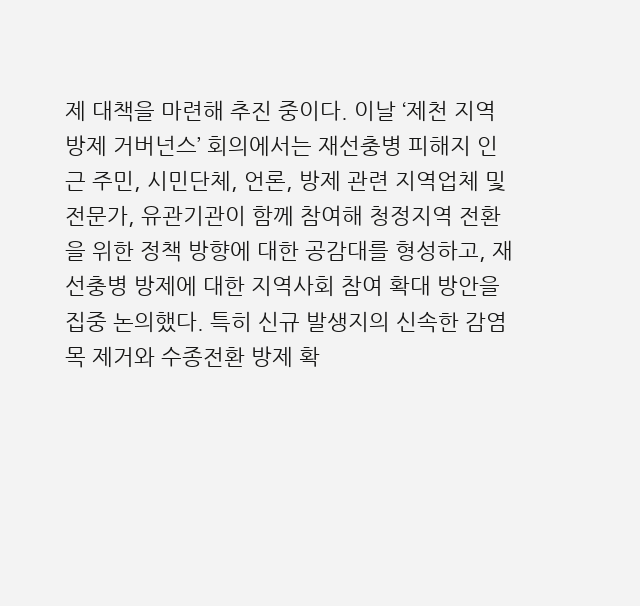제 대책을 마련해 추진 중이다. 이날 ‘제천 지역방제 거버넌스’ 회의에서는 재선충병 피해지 인근 주민, 시민단체, 언론, 방제 관련 지역업체 및 전문가, 유관기관이 함께 참여해 청정지역 전환을 위한 정책 방향에 대한 공감대를 형성하고, 재선충병 방제에 대한 지역사회 참여 확대 방안을 집중 논의했다. 특히 신규 발생지의 신속한 감염목 제거와 수종전환 방제 확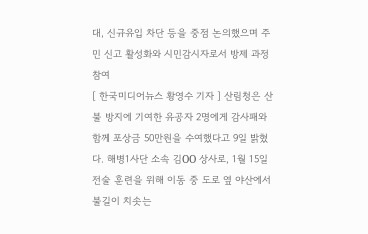대, 신규유입 차단 등을 중점 논의했으며 주민 신고 활성화와 시민감시자로서 방제 과정 참여
[ 한국미디어뉴스 황영수 기자 ] 산림청은 산불 방지에 기여한 유공자 2명에게 감사패와 함께 포상금 50만원을 수여했다고 9일 밝혔다. 해병1사단 소속 김OO 상사로, 1월 15일 전술 훈련을 위해 이동 중 도로 옆 야산에서 불길이 치솟는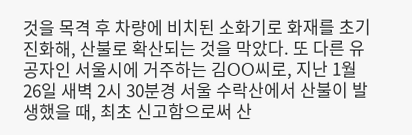것을 목격 후 차량에 비치된 소화기로 화재를 초기 진화해, 산불로 확산되는 것을 막았다. 또 다른 유공자인 서울시에 거주하는 김OO씨로, 지난 1월 26일 새벽 2시 30분경 서울 수락산에서 산불이 발생했을 때, 최초 신고함으로써 산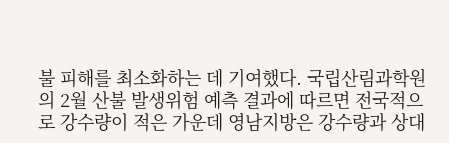불 피해를 최소화하는 데 기여했다. 국립산림과학원의 2월 산불 발생위험 예측 결과에 따르면 전국적으로 강수량이 적은 가운데 영남지방은 강수량과 상대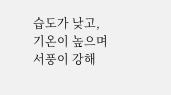습도가 낮고, 기온이 높으며 서풍이 강해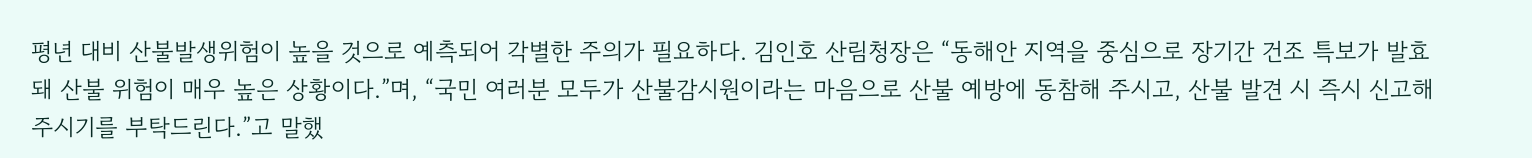평년 대비 산불발생위험이 높을 것으로 예측되어 각별한 주의가 필요하다. 김인호 산림청장은 “동해안 지역을 중심으로 장기간 건조 특보가 발효돼 산불 위험이 매우 높은 상황이다.”며, “국민 여러분 모두가 산불감시원이라는 마음으로 산불 예방에 동참해 주시고, 산불 발견 시 즉시 신고해 주시기를 부탁드린다.”고 말했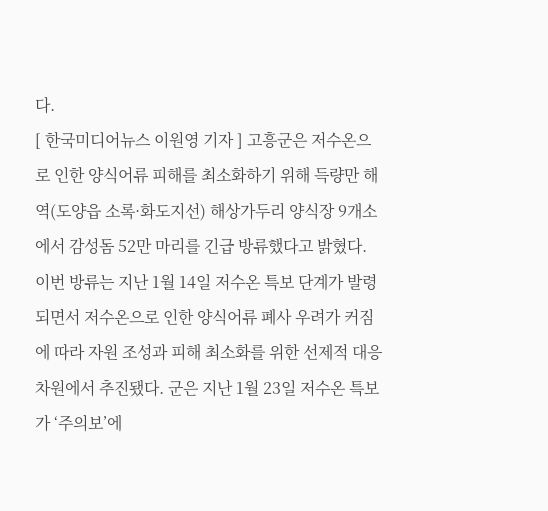다.
[ 한국미디어뉴스 이원영 기자 ] 고흥군은 저수온으로 인한 양식어류 피해를 최소화하기 위해 득량만 해역(도양읍 소록·화도지선) 해상가두리 양식장 9개소에서 감성돔 52만 마리를 긴급 방류했다고 밝혔다. 이번 방류는 지난 1월 14일 저수온 특보 단계가 발령되면서 저수온으로 인한 양식어류 폐사 우려가 커짐에 따라 자원 조성과 피해 최소화를 위한 선제적 대응 차원에서 추진됐다. 군은 지난 1월 23일 저수온 특보가 ‘주의보’에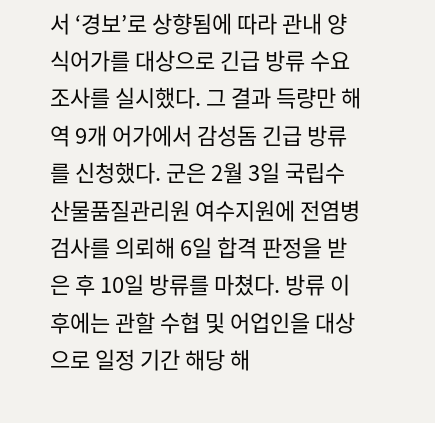서 ‘경보’로 상향됨에 따라 관내 양식어가를 대상으로 긴급 방류 수요조사를 실시했다. 그 결과 득량만 해역 9개 어가에서 감성돔 긴급 방류를 신청했다. 군은 2월 3일 국립수산물품질관리원 여수지원에 전염병 검사를 의뢰해 6일 합격 판정을 받은 후 10일 방류를 마쳤다. 방류 이후에는 관할 수협 및 어업인을 대상으로 일정 기간 해당 해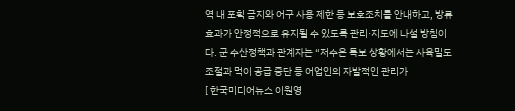역 내 포획 금지와 어구 사용 제한 등 보호조치를 안내하고, 방류 효과가 안정적으로 유지될 수 있도록 관리·지도에 나설 방침이다. 군 수산정책과 관계자는 “저수온 특보 상황에서는 사육밀도 조절과 먹이 공급 중단 등 어업인의 자발적인 관리가
[ 한국미디어뉴스 이원영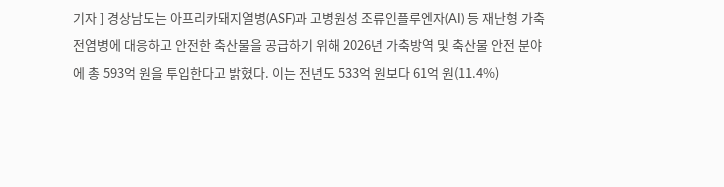기자 ] 경상남도는 아프리카돼지열병(ASF)과 고병원성 조류인플루엔자(AI) 등 재난형 가축전염병에 대응하고 안전한 축산물을 공급하기 위해 2026년 가축방역 및 축산물 안전 분야에 총 593억 원을 투입한다고 밝혔다. 이는 전년도 533억 원보다 61억 원(11.4%)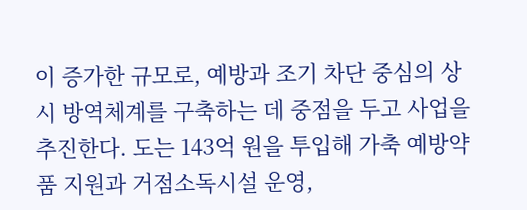이 증가한 규모로, 예방과 조기 차단 중심의 상시 방역체계를 구축하는 데 중점을 두고 사업을 추진한다. 도는 143억 원을 투입해 가축 예방약품 지원과 거점소독시설 운영,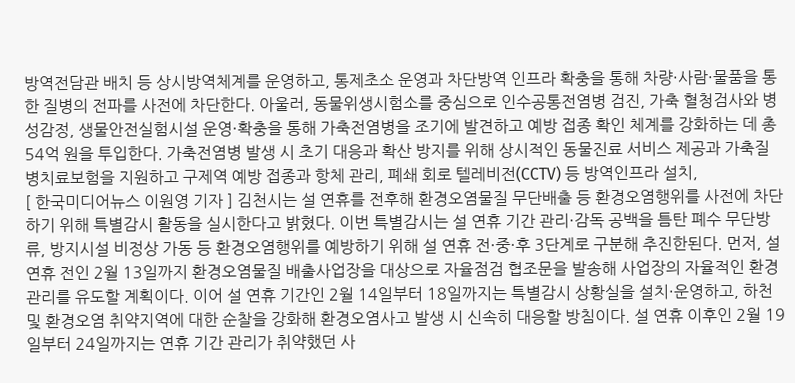방역전담관 배치 등 상시방역체계를 운영하고, 통제초소 운영과 차단방역 인프라 확충을 통해 차량·사람·물품을 통한 질병의 전파를 사전에 차단한다. 아울러, 동물위생시험소를 중심으로 인수공통전염병 검진, 가축 혈청검사와 병성감정, 생물안전실험시설 운영·확충을 통해 가축전염병을 조기에 발견하고 예방 접종 확인 체계를 강화하는 데 총 54억 원을 투입한다. 가축전염병 발생 시 초기 대응과 확산 방지를 위해 상시적인 동물진료 서비스 제공과 가축질병치료보험을 지원하고 구제역 예방 접종과 항체 관리, 폐쇄 회로 텔레비전(CCTV) 등 방역인프라 설치,
[ 한국미디어뉴스 이원영 기자 ] 김천시는 설 연휴를 전후해 환경오염물질 무단배출 등 환경오염행위를 사전에 차단하기 위해 특별감시 활동을 실시한다고 밝혔다. 이번 특별감시는 설 연휴 기간 관리·감독 공백을 틈탄 폐수 무단방류, 방지시설 비정상 가동 등 환경오염행위를 예방하기 위해 설 연휴 전·중·후 3단계로 구분해 추진한된다. 먼저, 설 연휴 전인 2월 13일까지 환경오염물질 배출사업장을 대상으로 자율점검 협조문을 발송해 사업장의 자율적인 환경관리를 유도할 계획이다. 이어 설 연휴 기간인 2월 14일부터 18일까지는 특별감시 상황실을 설치·운영하고, 하천 및 환경오염 취약지역에 대한 순찰을 강화해 환경오염사고 발생 시 신속히 대응할 방침이다. 설 연휴 이후인 2월 19일부터 24일까지는 연휴 기간 관리가 취약했던 사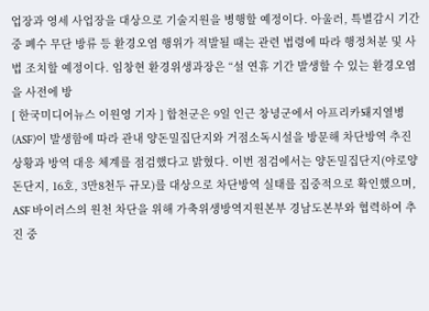업장과 영세 사업장을 대상으로 기술지원을 병행할 예정이다. 아울러, 특별감시 기간 중 폐수 무단 방류 등 환경오염 행위가 적발될 때는 관련 법령에 따라 행정처분 및 사법 조치할 예정이다. 임창현 환경위생과장은 “설 연휴 기간 발생할 수 있는 환경오염을 사전에 방
[ 한국미디어뉴스 이원영 기자 ] 합천군은 9일 인근 창녕군에서 아프리카돼지열병(ASF)이 발생함에 따라 관내 양돈밀집단지와 거점소독시설을 방문해 차단방역 추진 상황과 방역 대응 체계를 점검했다고 밝혔다. 이번 점검에서는 양돈밀집단지(야로양돈단지, 16호, 3만8천두 규모)를 대상으로 차단방역 실태를 집중적으로 확인했으며, ASF 바이러스의 원천 차단을 위해 가축위생방역지원본부 경남도본부와 협력하여 추진 중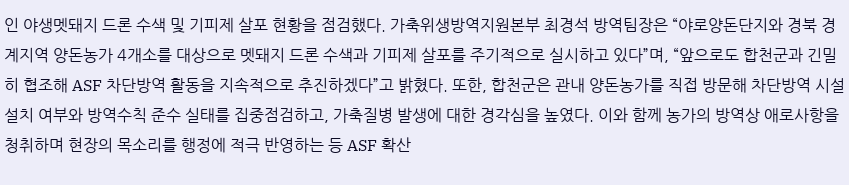인 야생멧돼지 드론 수색 및 기피제 살포 현황을 점검했다. 가축위생방역지원본부 최경석 방역팀장은 “야로양돈단지와 경북 경계지역 양돈농가 4개소를 대상으로 멧돼지 드론 수색과 기피제 살포를 주기적으로 실시하고 있다”며, “앞으로도 합천군과 긴밀히 협조해 ASF 차단방역 활동을 지속적으로 추진하겠다”고 밝혔다. 또한, 합천군은 관내 양돈농가를 직접 방문해 차단방역 시설 설치 여부와 방역수칙 준수 실태를 집중점검하고, 가축질병 발생에 대한 경각심을 높였다. 이와 함께 농가의 방역상 애로사항을 청취하며 현장의 목소리를 행정에 적극 반영하는 등 ASF 확산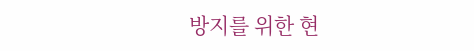방지를 위한 현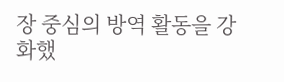장 중심의 방역 활동을 강화했